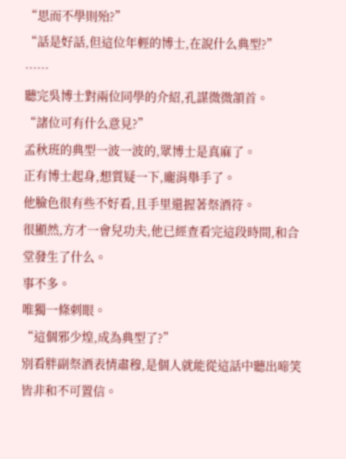“思而不學則殆?”
“話是好話,但這位年輕的博士,在說什么典型?”
……
聽完吳博士對兩位同學的介紹,孔謀微微頷首。
“諸位可有什么意見?”
孟秋班的典型一波一波的,眾博士是真麻了。
正有博士起身,想質疑一下,龐涓舉手了。
他臉色很有些不好看,且手里還握著祭酒符。
很顯然,方才一會兒功夫,他已經查看完這段時間,和合堂發生了什么。
事不多。
唯獨一條刺眼。
“這個邪少煌,成為典型了?”
別看胖副祭酒表情肅穆,是個人就能從這話中聽出啼笑皆非和不可置信。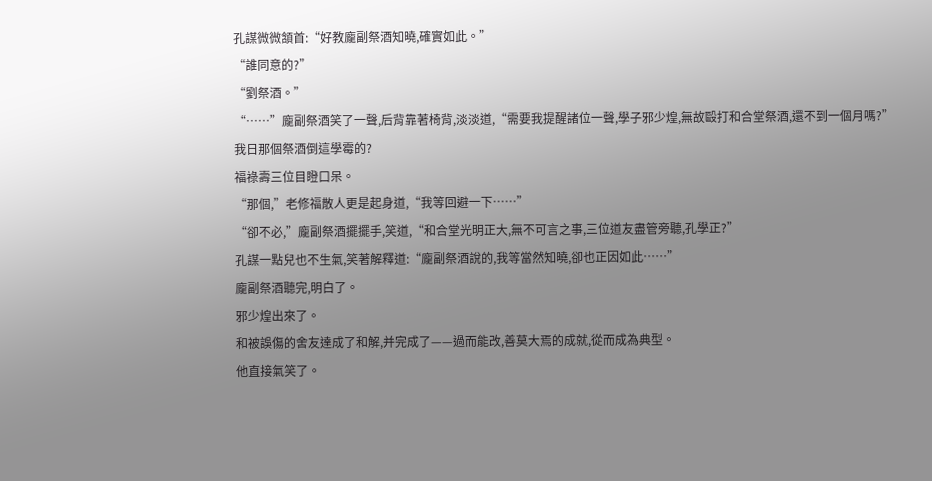孔謀微微頷首:“好教龐副祭酒知曉,確實如此。”
“誰同意的?”
“劉祭酒。”
“……”龐副祭酒笑了一聲,后背靠著椅背,淡淡道,“需要我提醒諸位一聲,學子邪少煌,無故毆打和合堂祭酒,還不到一個月嗎?”
我日那個祭酒倒這學霉的?
福祿壽三位目瞪口呆。
“那個,”老修福散人更是起身道,“我等回避一下……”
“卻不必,”龐副祭酒擺擺手,笑道,“和合堂光明正大,無不可言之事,三位道友盡管旁聽,孔學正?”
孔謀一點兒也不生氣,笑著解釋道:“龐副祭酒說的,我等當然知曉,卻也正因如此……”
龐副祭酒聽完,明白了。
邪少煌出來了。
和被誤傷的舍友達成了和解,并完成了——過而能改,善莫大焉的成就,從而成為典型。
他直接氣笑了。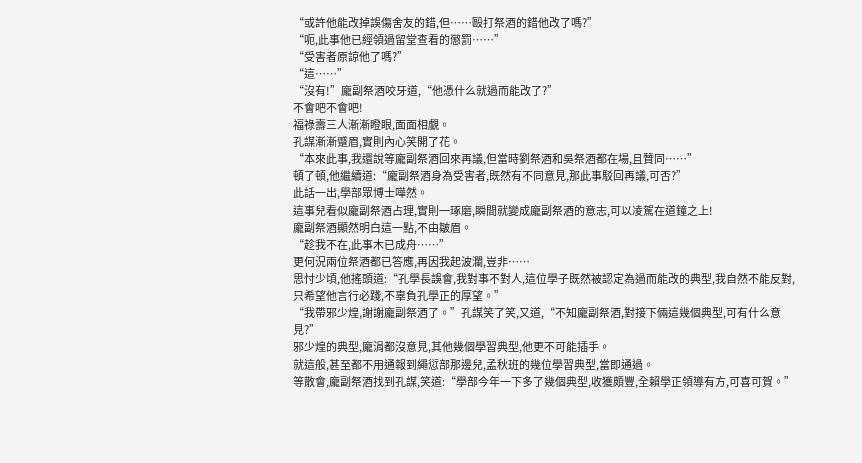“或許他能改掉誤傷舍友的錯,但……毆打祭酒的錯他改了嗎?”
“呃,此事他已經領過留堂查看的懲罰……”
“受害者原諒他了嗎?”
“這……”
“沒有!”龐副祭酒咬牙道,“他憑什么就過而能改了?”
不會吧不會吧!
福祿壽三人漸漸瞪眼,面面相覷。
孔謀漸漸蹙眉,實則內心笑開了花。
“本來此事,我還說等龐副祭酒回來再議,但當時劉祭酒和吳祭酒都在場,且贊同……”
頓了頓,他繼續道:“龐副祭酒身為受害者,既然有不同意見,那此事駁回再議,可否?”
此話一出,學部眾博士嘩然。
這事兒看似龐副祭酒占理,實則一琢磨,瞬間就變成龐副祭酒的意志,可以凌駕在道鐘之上!
龐副祭酒顯然明白這一點,不由皺眉。
“趁我不在,此事木已成舟……”
更何況兩位祭酒都已答應,再因我起波瀾,豈非……
思忖少頃,他搖頭道:“孔學長誤會,我對事不對人,這位學子既然被認定為過而能改的典型,我自然不能反對,只希望他言行必踐,不辜負孔學正的厚望。”
“我帶邪少煌,謝謝龐副祭酒了。”孔謀笑了笑,又道,“不知龐副祭酒,對接下倆這幾個典型,可有什么意見?”
邪少煌的典型,龐涓都沒意見,其他幾個學習典型,他更不可能插手。
就這般,甚至都不用通報到繩愆部那邊兒,孟秋班的幾位學習典型,當即通過。
等散會,龐副祭酒找到孔謀,笑道:“學部今年一下多了幾個典型,收獲頗豐,全賴學正領導有方,可喜可賀。”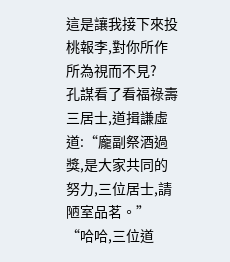這是讓我接下來投桃報李,對你所作所為視而不見?
孔謀看了看福祿壽三居士,道揖謙虛道:“龐副祭酒過獎,是大家共同的努力,三位居士,請陋室品茗。”
“哈哈,三位道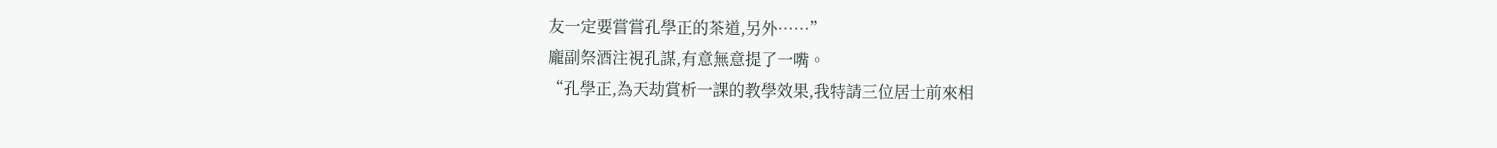友一定要嘗嘗孔學正的茶道,另外……”
龐副祭酒注視孔謀,有意無意提了一嘴。
“孔學正,為天劫賞析一課的教學效果,我特請三位居士前來相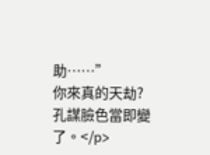助……”
你來真的天劫?
孔謀臉色當即變了。</p>